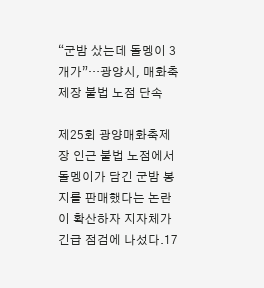“군밤 샀는데 돌멩이 3개가”…광양시, 매화축제장 불법 노점 단속

제25회 광양매화축제장 인근 불법 노점에서 돌멩이가 담긴 군밤 봉지를 판매했다는 논란이 확산하자 지자체가 긴급 점검에 나섰다.17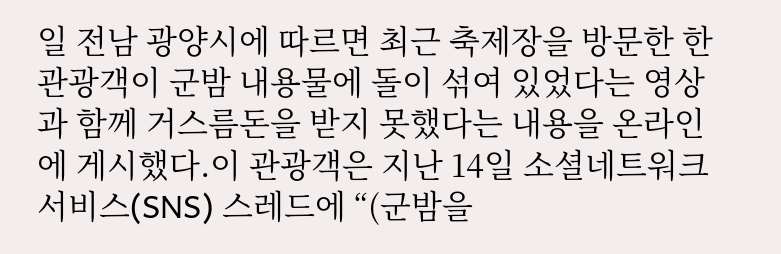일 전남 광양시에 따르면 최근 축제장을 방문한 한 관광객이 군밤 내용물에 돌이 섞여 있었다는 영상과 함께 거스름돈을 받지 못했다는 내용을 온라인에 게시했다.이 관광객은 지난 14일 소셜네트워크서비스(SNS) 스레드에 “(군밤을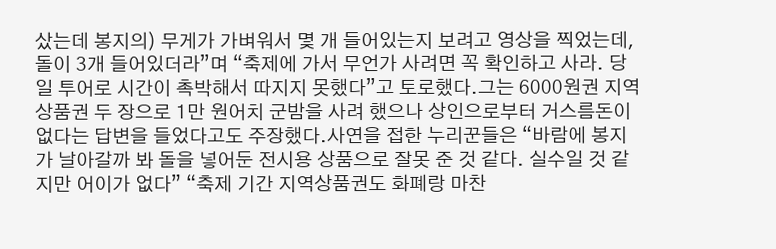샀는데 봉지의) 무게가 가벼워서 몇 개 들어있는지 보려고 영상을 찍었는데, 돌이 3개 들어있더라”며 “축제에 가서 무언가 사려면 꼭 확인하고 사라. 당일 투어로 시간이 촉박해서 따지지 못했다”고 토로했다.그는 6000원권 지역상품권 두 장으로 1만 원어치 군밤을 사려 했으나 상인으로부터 거스름돈이 없다는 답변을 들었다고도 주장했다.사연을 접한 누리꾼들은 “바람에 봉지가 날아갈까 봐 돌을 넣어둔 전시용 상품으로 잘못 준 것 같다. 실수일 것 같지만 어이가 없다” “축제 기간 지역상품권도 화폐랑 마찬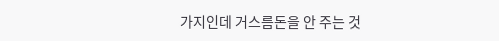가지인데 거스름돈을 안 주는 것